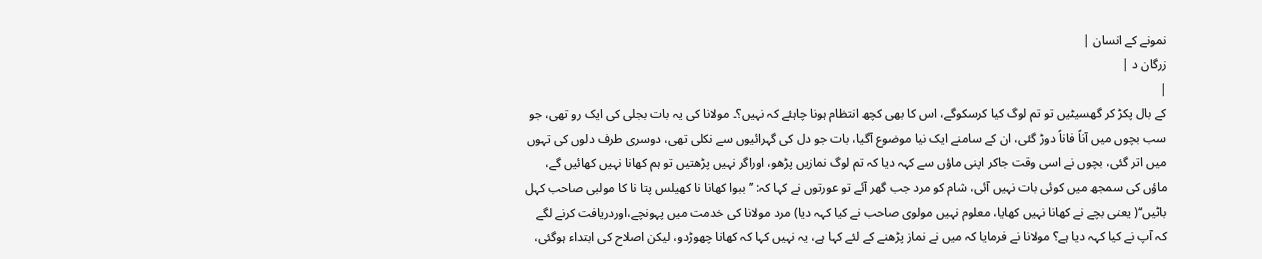نمونے کے انسان |
زرگان د |
|
کے بال پکڑ کر گھسیٹیں تو تم لوگ کیا کرسکوگے، اس کا بھی کچھ انتظام ہونا چاہئے کہ نہیں؟۔ مولانا کی یہ بات بجلی کی ایک رو تھی، جو سب بچوں میں آناً فاناً دوڑ گئی، ان کے سامنے ایک نیا موضوع آگیا، بات جو دل کی گہرائیوں سے نکلی تھی، دوسری طرف دلوں کی تہوں میں اتر گئی، بچوں نے اسی وقت جاکر اپنی ماؤں سے کہہ دیا کہ تم لوگ نمازیں پڑھو، اوراگر نہیں پڑھتیں تو ہم کھانا نہیں کھائیں گے، ماؤں کی سمجھ میں کوئی بات نہیں آئی، شام کو مرد جب گھر آئے تو عورتوں نے کہا کہ: ’’ببوا کھانا نا کھیلس پتا نا کا مولبی صاحب کہل باٹیں‘‘( یعنی بچے نے کھانا نہیں کھایا، معلوم نہیں مولوی صاحب نے کیا کہہ دیا) مرد مولانا کی خدمت میں پہونچے،اوردریافت کرنے لگے کہ آپ نے کیا کہہ دیا ہے؟ مولانا نے فرمایا کہ میں نے نماز پڑھنے کے لئے کہا ہے، یہ نہیں کہا کہ کھانا چھوڑدو، لیکن اصلاح کی ابتداء ہوگئی،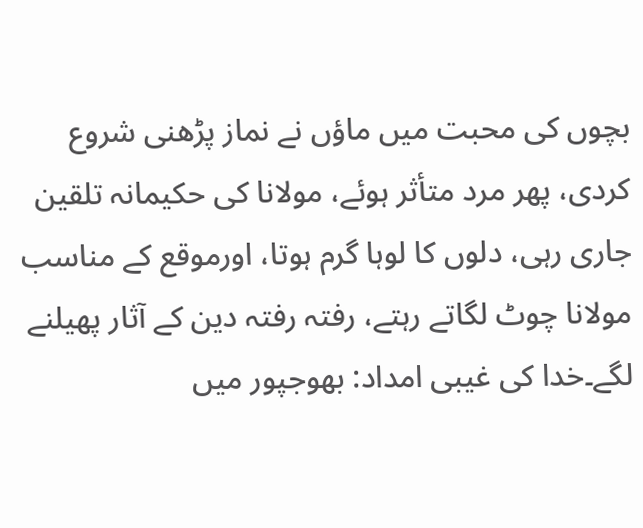بچوں کی محبت میں ماؤں نے نماز پڑھنی شروع کردی، پھر مرد متأثر ہوئے، مولانا کی حکیمانہ تلقین جاری رہی، دلوں کا لوہا گرم ہوتا، اورموقع کے مناسب مولانا چوٹ لگاتے رہتے، رفتہ رفتہ دین کے آثار پھیلنے لگے۔خدا کی غیبی امداد: بھوجپور میں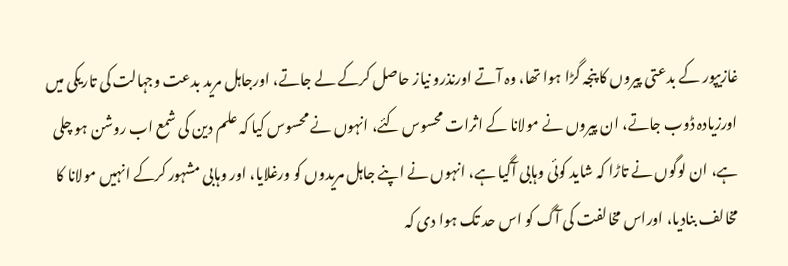غازیپور کے بدعتی پیروں کا پنجہ گڑا ہوا تھا، وہ آتے اورنذرو نیاز حاصل کرکے لے جاتے، اورجاہل مرید بدعت وجہالت کی تاریکی میں اورزیادہ ڈوب جاتے، ان پیروں نے مولانا کے اثرات محسوس کئے، انہوں نے محسوس کیا کہ علم دین کی شمع اب روشن ہو چلی ہے، ان لوگوں نے تاڑا کہ شاید کوئی وہابی آگیا ہے، انہوں نے اپنے جاہل مریدوں کو ورغلایا، اور وہابی مشہور کرکے انہیں مولانا کا مخالف بنادیا، اوراس مخالفت کی آگ کو اس حد تک ہوا دی کہ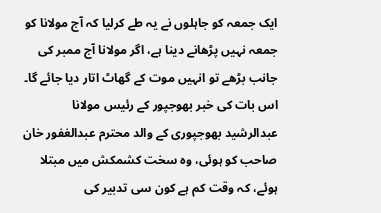ایک جمعہ کو جاہلوں نے یہ طے کرلیا کہ آج مولانا کو جمعہ نہیں پڑھانے دینا ہے، اگر مولانا آج ممبر کی جانب بڑھے تو انہیں موت کے گھاٹ اتار دیا جائے گا۔ اس بات کی خبر بھوجپور کے رئیس مولانا عبدالرشید بھوجپوری کے والد محترم عبدالغفور خان صاحب کو ہوئی، وہ سخت کشمکش میں مبتلا ہوئے، کہ وقت کم ہے کون سی تدبیر کی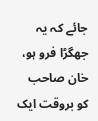جائے کہ یہ جھگڑا فرو ہو، خان صاحب کو بروقت ایک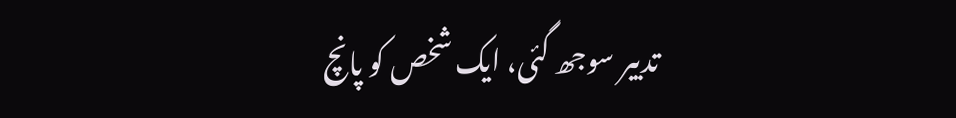تدبیر سوجھ گئی، ایک شخص کو پانچ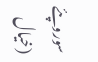سوروپئے (خیال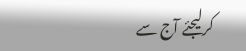کرلیجئے آج سے